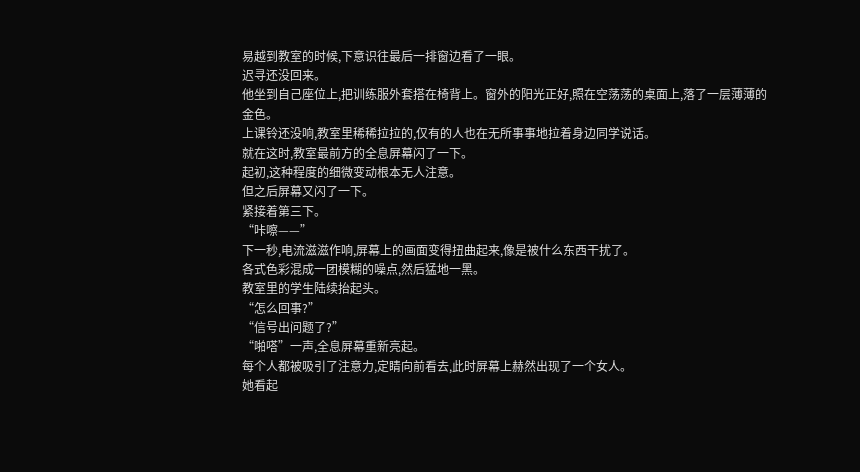易越到教室的时候,下意识往最后一排窗边看了一眼。
迟寻还没回来。
他坐到自己座位上,把训练服外套搭在椅背上。窗外的阳光正好,照在空荡荡的桌面上,落了一层薄薄的金色。
上课铃还没响,教室里稀稀拉拉的,仅有的人也在无所事事地拉着身边同学说话。
就在这时,教室最前方的全息屏幕闪了一下。
起初,这种程度的细微变动根本无人注意。
但之后屏幕又闪了一下。
紧接着第三下。
“咔嚓——”
下一秒,电流滋滋作响,屏幕上的画面变得扭曲起来,像是被什么东西干扰了。
各式色彩混成一团模糊的噪点,然后猛地一黑。
教室里的学生陆续抬起头。
“怎么回事?”
“信号出问题了?”
“啪嗒”一声,全息屏幕重新亮起。
每个人都被吸引了注意力,定睛向前看去,此时屏幕上赫然出现了一个女人。
她看起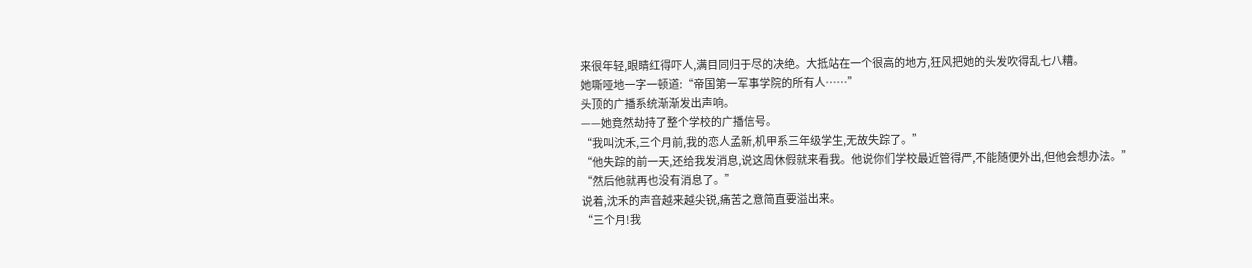来很年轻,眼睛红得吓人,满目同归于尽的决绝。大抵站在一个很高的地方,狂风把她的头发吹得乱七八糟。
她嘶哑地一字一顿道:“帝国第一军事学院的所有人……”
头顶的广播系统渐渐发出声响。
——她竟然劫持了整个学校的广播信号。
“我叫沈禾,三个月前,我的恋人孟新,机甲系三年级学生,无故失踪了。”
“他失踪的前一天,还给我发消息,说这周休假就来看我。他说你们学校最近管得严,不能随便外出,但他会想办法。”
“然后他就再也没有消息了。”
说着,沈禾的声音越来越尖锐,痛苦之意简直要溢出来。
“三个月!我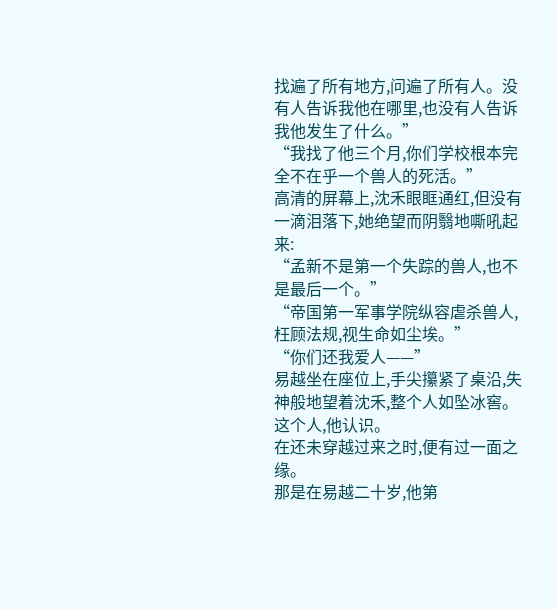找遍了所有地方,问遍了所有人。没有人告诉我他在哪里,也没有人告诉我他发生了什么。”
“我找了他三个月,你们学校根本完全不在乎一个兽人的死活。”
高清的屏幕上,沈禾眼眶通红,但没有一滴泪落下,她绝望而阴翳地嘶吼起来:
“孟新不是第一个失踪的兽人,也不是最后一个。”
“帝国第一军事学院纵容虐杀兽人,枉顾法规,视生命如尘埃。”
“你们还我爱人——”
易越坐在座位上,手尖攥紧了桌沿,失神般地望着沈禾,整个人如坠冰窖。
这个人,他认识。
在还未穿越过来之时,便有过一面之缘。
那是在易越二十岁,他第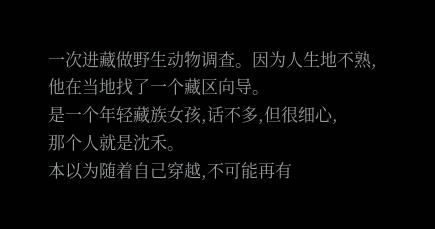一次进藏做野生动物调查。因为人生地不熟,他在当地找了一个藏区向导。
是一个年轻藏族女孩,话不多,但很细心,
那个人就是沈禾。
本以为随着自己穿越,不可能再有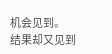机会见到。
结果却又见到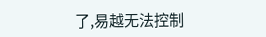了,易越无法控制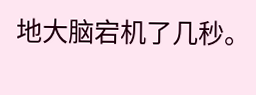地大脑宕机了几秒。